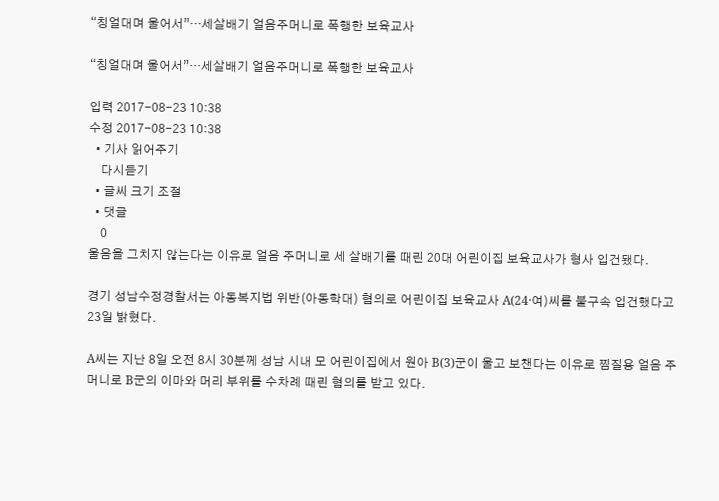“칭얼대며 울어서”…세살배기 얼음주머니로 폭행한 보육교사

“칭얼대며 울어서”…세살배기 얼음주머니로 폭행한 보육교사

입력 2017-08-23 10:38
수정 2017-08-23 10:38
  • 기사 읽어주기
    다시듣기
  • 글씨 크기 조절
  • 댓글
    0
울음을 그치지 않는다는 이유로 얼음 주머니로 세 살배기를 때린 20대 어린이집 보육교사가 형사 입건됐다.

경기 성남수정경찰서는 아동복지법 위반(아동학대) 혐의로 어린이집 보육교사 A(24·여)씨를 불구속 입건했다고 23일 밝혔다.

A씨는 지난 8일 오전 8시 30분께 성남 시내 모 어린이집에서 원아 B(3)군이 울고 보챈다는 이유로 찜질용 얼음 주머니로 B군의 이마와 머리 부위를 수차례 때린 혐의를 받고 있다.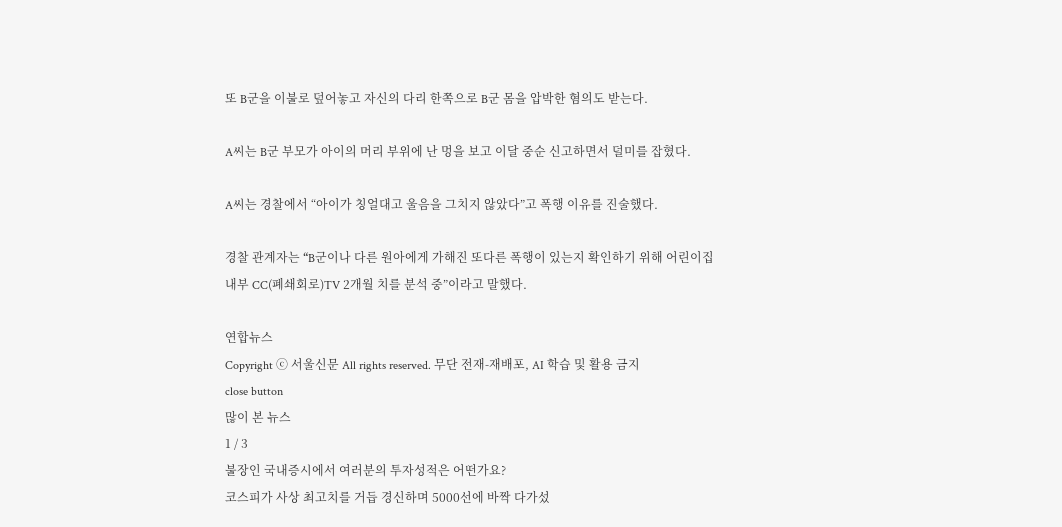또 B군을 이불로 덮어놓고 자신의 다리 한쪽으로 B군 몸을 압박한 혐의도 받는다.

A씨는 B군 부모가 아이의 머리 부위에 난 멍을 보고 이달 중순 신고하면서 덜미를 잡혔다.

A씨는 경찰에서 “아이가 칭얼대고 울음을 그치지 않았다”고 폭행 이유를 진술했다.

경찰 관계자는 “B군이나 다른 원아에게 가해진 또다른 폭행이 있는지 확인하기 위해 어린이집 내부 CC(폐쇄회로)TV 2개월 치를 분석 중”이라고 말했다.

연합뉴스
Copyright ⓒ 서울신문 All rights reserved. 무단 전재-재배포, AI 학습 및 활용 금지
close button
많이 본 뉴스
1 / 3
불장인 국내증시에서 여러분의 투자성적은 어떤가요?
코스피가 사상 최고치를 거듭 경신하며 5000선에 바짝 다가섰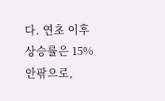다. 연초 이후 상승률은 15% 안팎으로,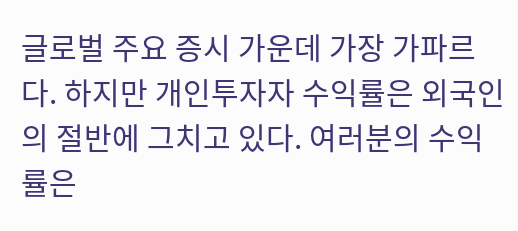글로벌 주요 증시 가운데 가장 가파르다. 하지만 개인투자자 수익률은 외국인의 절반에 그치고 있다. 여러분의 수익률은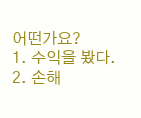어떤가요?
1. 수익을 봤다.
2. 손해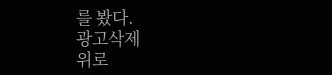를 봤다.
광고삭제
위로